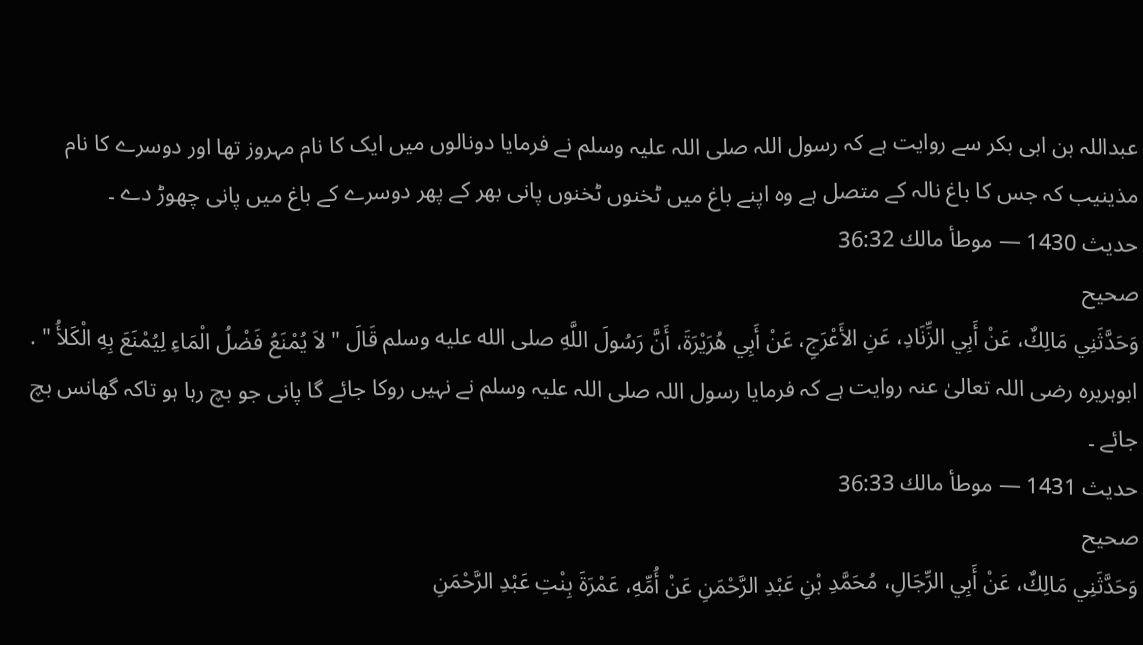عبداللہ بن ابی بکر سے روایت ہے کہ رسول اللہ صلی اللہ علیہ وسلم نے فرمایا دونالوں میں ایک کا نام مہروز تھا اور دوسرے کا نام مذینیب کہ جس کا باغ نالہ کے متصل ہے وہ اپنے باغ میں ٹخنوں ٹخنوں پانی بھر کے پھر دوسرے کے باغ میں پانی چھوڑ دے ۔
حدیث 1430 — موطأ مالك 36:32
صحیح
وَحَدَّثَنِي مَالِكٌ، عَنْ أَبِي الزِّنَادِ، عَنِ الأَعْرَجِ، عَنْ أَبِي هُرَيْرَةَ، أَنَّ رَسُولَ اللَّهِ صلى الله عليه وسلم قَالَ " لاَ يُمْنَعُ فَضْلُ الْمَاءِ لِيُمْنَعَ بِهِ الْكَلأُ " .
ابوہریرہ رضی اللہ تعالیٰ عنہ روایت ہے کہ فرمایا رسول اللہ صلی اللہ علیہ وسلم نے نہیں روکا جائے گا پانی جو بچ رہا ہو تاکہ گھانس بچ جائے ۔
حدیث 1431 — موطأ مالك 36:33
صحیح
وَحَدَّثَنِي مَالِكٌ، عَنْ أَبِي الرِّجَالِ، مُحَمَّدِ بْنِ عَبْدِ الرَّحْمَنِ عَنْ أُمِّهِ، عَمْرَةَ بِنْتِ عَبْدِ الرَّحْمَنِ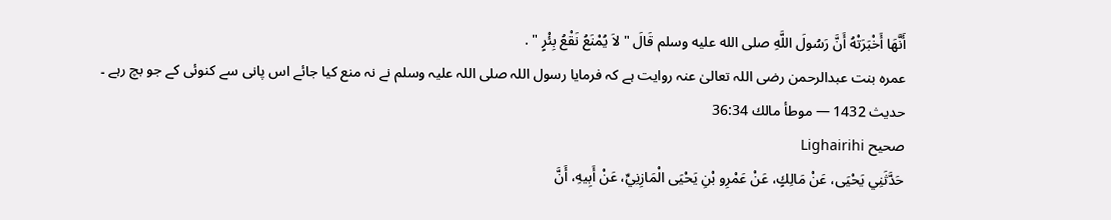أَنَّهَا أَخْبَرَتْهُ أَنَّ رَسُولَ اللَّهِ صلى الله عليه وسلم قَالَ " لاَ يُمْنَعُ نَقْعُ بِئْرٍ " .
عمرہ بنت عبدالرحمن رضی اللہ تعالیٰ عنہ روایت ہے کہ فرمایا رسول اللہ صلی اللہ علیہ وسلم نے نہ منع کیا جائے اس پانی سے کنوئی کے جو بچ رہے ۔
حدیث 1432 — موطأ مالك 36:34
صحیح Lighairihi
حَدَّثَنِي يَحْيَى، عَنْ مَالِكٍ، عَنْ عَمْرِو بْنِ يَحْيَى الْمَازِنِيِّ، عَنْ أَبِيهِ، أَنَّ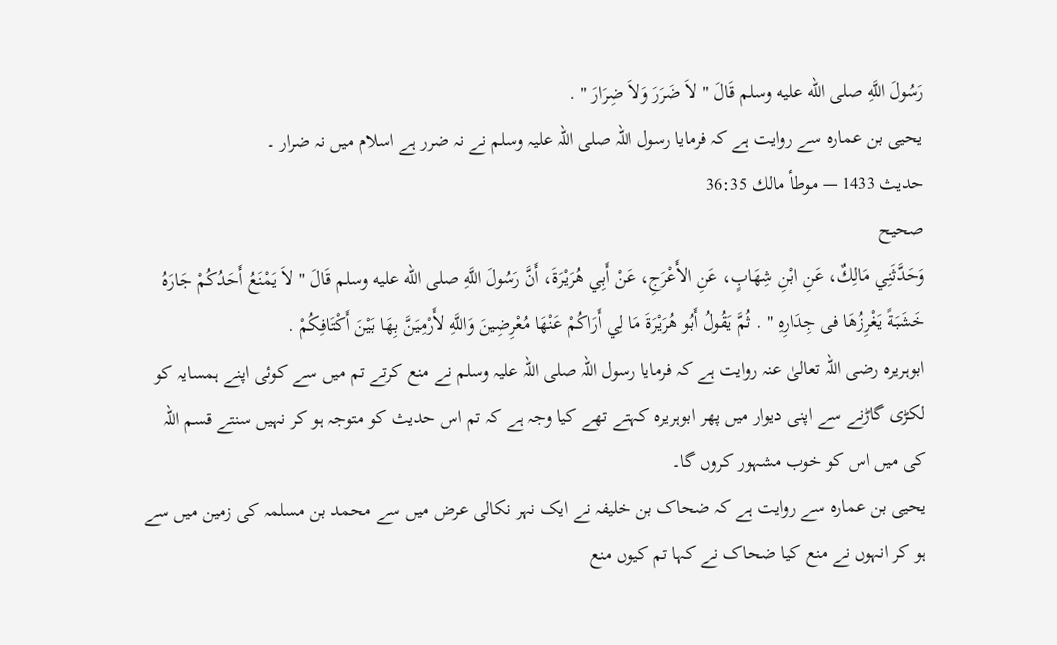رَسُولَ اللَّهِ صلى الله عليه وسلم قَالَ " لاَ ضَرَرَ وَلاَ ضِرَارَ " .
یحیی بن عمارہ سے روایت ہے کہ فرمایا رسول اللہ صلی اللہ علیہ وسلم نے نہ ضرر ہے اسلام میں نہ ضرار ۔
حدیث 1433 — موطأ مالك 36:35
صحیح
وَحَدَّثَنِي مَالِكٌ، عَنِ ابْنِ شِهَابٍ، عَنِ الأَعْرَجِ، عَنْ أَبِي هُرَيْرَةَ، أَنَّ رَسُولَ اللَّهِ صلى الله عليه وسلم قَالَ " لاَ يَمْنَعُ أَحَدُكُمْ جَارَهُ خَشَبَةً يَغْرِزُهَا فى جِدَارِهِ " . ثُمَّ يَقُولُ أَبُو هُرَيْرَةَ مَا لِي أَرَاكُمْ عَنْهَا مُعْرِضِينَ وَاللَّهِ لأَرْمِيَنَّ بِهَا بَيْنَ أَكْتَافِكُمْ .
ابوہریرہ رضی اللہ تعالیٰ عنہ روایت ہے کہ فرمایا رسول اللہ صلی اللہ علیہ وسلم نے منع کرتے تم میں سے کوئی اپنے ہمسایہ کو لکڑی گاڑنے سے اپنی دیوار میں پھر ابوہریرہ کہتے تھے کیا وجہ ہے کہ تم اس حدیث کو متوجہ ہو کر نہیں سنتے قسم اللہ کی میں اس کو خوب مشہور کروں گا۔
یحیی بن عمارہ سے روایت ہے کہ ضحاک بن خلیفہ نے ایک نہر نکالی عرض میں سے محمد بن مسلمہ کی زمین میں سے ہو کر انہوں نے منع کیا ضحاک نے کہا تم کیوں منع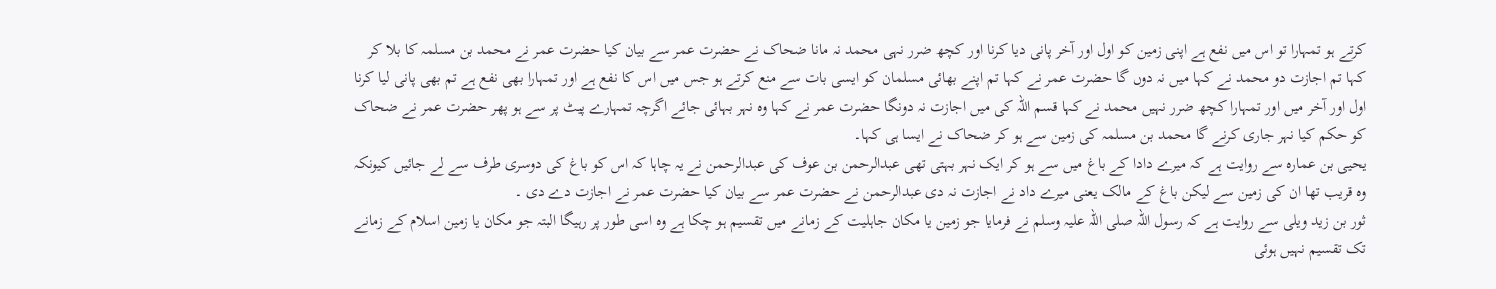کرتے ہو تمہارا تو اس میں نفع ہے اپنی زمین کو اول اور آخر پانی دیا کرنا اور کچھ ضرر نہی محمد نہ مانا ضحاک نے حضرت عمر سے بیان کیا حضرت عمر نے محمد بن مسلمہ کا بلا کر کہا تم اجازت دو محمد نے کہا میں نہ دوں گا حضرت عمر نے کہا تم اپنے بھائی مسلمان کو ایسی بات سے منع کرتے ہو جس میں اس کا نفع ہے اور تمہارا بھی نفع ہے تم بھی پانی لیا کرنا اول اور آخر میں اور تمہارا کچھ ضرر نہیں محمد نے کہا قسم اللہ کی میں اجازت نہ دونگا حضرت عمر نے کہا وہ نہر بہائی جائے اگرچہ تمہارے پیٹ پر سے ہو پھر حضرت عمر نے ضحاک کو حکم کیا نہر جاری کرنے گا محمد بن مسلمہ کی زمین سے ہو کر ضحاک نے ایسا ہی کہا۔
یحیی بن عمارہ سے روایت ہے کہ میرے دادا کے باغ میں سے ہو کر ایک نہر بہتی تھی عبدالرحمن بن عوف کی عبدالرحمن نے یہ چاہا کہ اس کو باغ کی دوسری طرف سے لے جائیں کیونکہ وہ قریب تھا ان کی زمین سے لیکن باغ کے مالک یعنی میرے داد نے اجازت نہ دی عبدالرحمن نے حضرت عمر سے بیان کیا حضرت عمر نے اجازت دے دی ۔
ثور بن زید ویلی سے روایت ہے کہ رسول اللہ صلی اللہ علیہ وسلم نے فرمایا جو زمین یا مکان جاہلیت کے زمانے میں تقسیم ہو چکا ہے وہ اسی طور پر رہیگا البتہ جو مکان یا زمین اسلام کے زمانے تک تقسیم نہیں ہوئی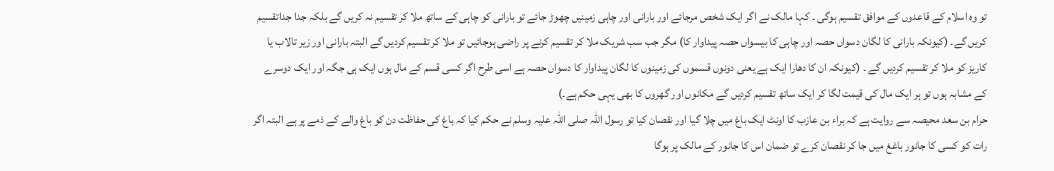تو وہ اسلام کے قاعدوں کے موافق تقسیم ہوگی ۔ کہا مالک نے اگر ایک شخص مرجائے اور بارانی اور چاہی زمینیں چھوڑ جائے تو بارانی کو چاہی کے ساتھ ملا کر تقسیم نہ کریں گے بلکہ جدا جداتقسیم کریں گے۔ (کیونکہ بارانی کا لگان دسواں حصہ اور چاہی کا بیسواں حصہ پیداوار کا) مگر جب سب شریک ملا کر تقسیم کرنے پر راضی ہوجائیں تو ملا کر تقسیم کردیں گے البتہ بارانی اور زیر تالاب یا کاریز کو ملا کر تقسیم کردیں گے ۔ (کیونکہ ان کا دھارا ایک ہے یعنی دونوں قسموں کی زمینوں کا لگان پیداوار کا دسواں حصہ ہے اسی طرح اگر کسی قسم کے مال ہوں ایک ہی جگہ اور ایک دوسرے کے مشابہ ہوں تو ہر ایک مال کی قیمت لگا کر ایک ساتھ تقسیم کردیں گے مکانوں اور گھروں کا بھی یہی حکم ہے۔)
حرام بن سعد محیصہ سے روایت ہے کہ براء بن عازب کا اونٹ ایک باغ میں چلا گیا اور نقصان کیا تو رسول اللہ صلی اللہ علیہ وسلم نے حکم کیا کہ باغ کی حفاظت دن کو باغ والے کے ذمے پر ہے البتہ اگر رات کو کسی کا جانور باغغ میں جا کر نقصان کرے تو ضمان اس کا جانور کے مالک پر ہوگا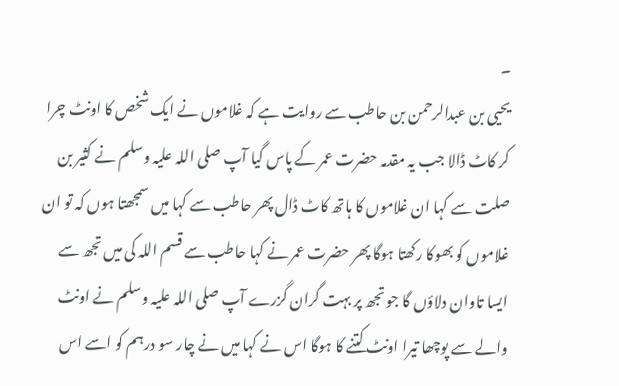۔
یحیی بن عبدالرحمن بن حاطب سے روایت ہے کہ غلاموں نے ایک شخص کا اونٹ چرا کر کاٹ ڈالا جب یہ مقدمہ حضرت عمر کے پاس گیا آپ صلی اللہ علیہ وسلم نے کثیر بن صلت سے کہا ان غلاموں کا ہاتھ کاٹ ڈال پھر حاطب سے کہا میں سمجھتا ہوں کہ تو ان غلاموں کو بھوکا رکھتا ہوگا پھر حضرت عمر نے کہا حاطب سے قسم اللہ کی میں تجھ سے ایسا تاوان دلاؤں گا جو تجھ پر بہت گران گزرے آپ صلی اللہ علیہ وسلم نے اونٹ والے سے پوچھا تیرا اونٹ کتنے کا ہوگا اس نے کہا میں نے چار سو درہم کو اسے اس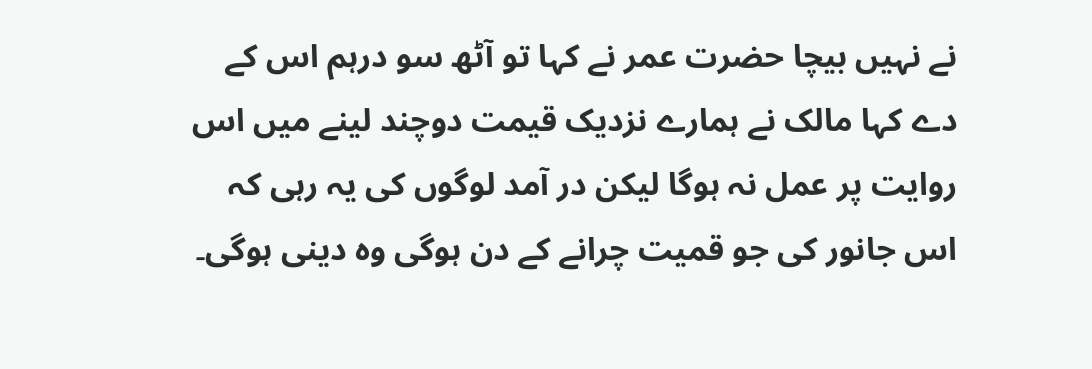نے نہیں بیچا حضرت عمر نے کہا تو آٹھ سو درہم اس کے دے کہا مالک نے ہمارے نزدیک قیمت دوچند لینے میں اس روایت پر عمل نہ ہوگا لیکن در آمد لوگوں کی یہ رہی کہ اس جانور کی جو قمیت چرانے کے دن ہوگی وہ دینی ہوگی۔